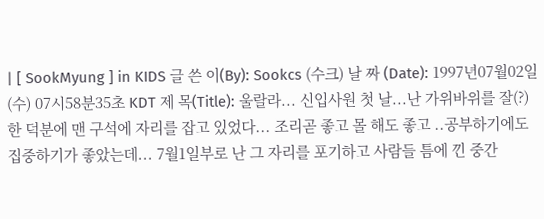| [ SookMyung ] in KIDS 글 쓴 이(By): Sookcs (수크) 날 짜 (Date): 1997년07월02일(수) 07시58분35초 KDT 제 목(Title): 울랄라... 신입사원 첫 날...난 가위바위를 잘(?)한 덕분에 맨 구석에 자리를 잡고 있었다... 조리곧 좋고 몰 해도 좋고 ..공부하기에도 집중하기가 좋았는데... 7월1일부로 난 그 자리를 포기하고 사람들 틈에 낀 중간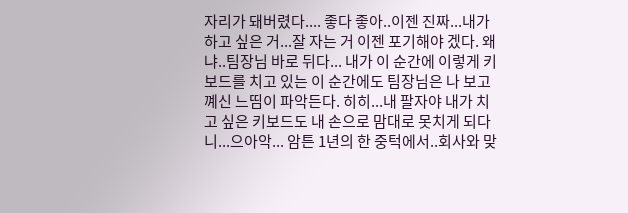자리가 돼버렸다.... 좋다 좋아..이젠 진짜...내가 하고 싶은 거...잘 자는 거 이젠 포기해야 겠다. 왜냐..팀장님 바로 뒤다... 내가 이 순간에 이렇게 키보드를 치고 있는 이 순간에도 팀장님은 나 보고 꼐신 느띰이 파악든다. 히히...내 팔자야 내가 치고 싶은 키보드도 내 손으로 맘대로 못치게 되다니...으아악... 암튼 1년의 한 중턱에서..회사와 맞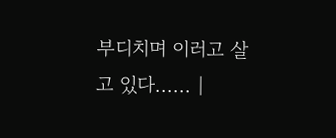부디치며 이러고 살고 있다...... |